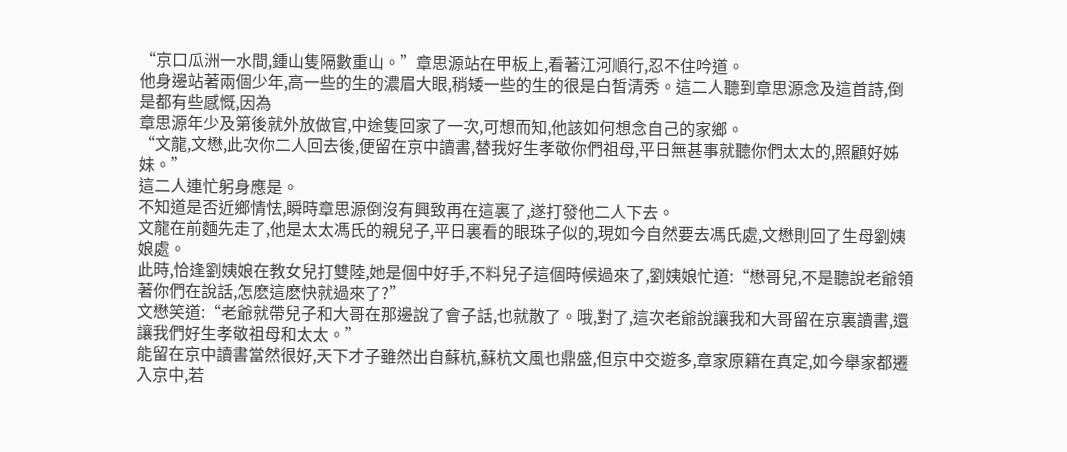“京口瓜洲一水間,鍾山隻隔數重山。”章思源站在甲板上,看著江河順行,忍不住吟道。
他身邊站著兩個少年,高一些的生的濃眉大眼,稍矮一些的生的很是白皙清秀。這二人聽到章思源念及這首詩,倒是都有些感慨,因為
章思源年少及第後就外放做官,中途隻回家了一次,可想而知,他該如何想念自己的家鄉。
“文龍,文懋,此次你二人回去後,便留在京中讀書,替我好生孝敬你們祖母,平日無甚事就聽你們太太的,照顧好姊妹。”
這二人連忙躬身應是。
不知道是否近鄉情怯,瞬時章思源倒沒有興致再在這裏了,遂打發他二人下去。
文龍在前麵先走了,他是太太馮氏的親兒子,平日裏看的眼珠子似的,現如今自然要去馮氏處,文懋則回了生母劉姨娘處。
此時,恰逢劉姨娘在教女兒打雙陸,她是個中好手,不料兒子這個時候過來了,劉姨娘忙道:“懋哥兒,不是聽說老爺領著你們在說話,怎麽這麽快就過來了?”
文懋笑道:“老爺就帶兒子和大哥在那邊說了會子話,也就散了。哦,對了,這次老爺說讓我和大哥留在京裏讀書,還讓我們好生孝敬祖母和太太。”
能留在京中讀書當然很好,天下才子雖然出自蘇杭,蘇杭文風也鼎盛,但京中交遊多,章家原籍在真定,如今舉家都遷入京中,若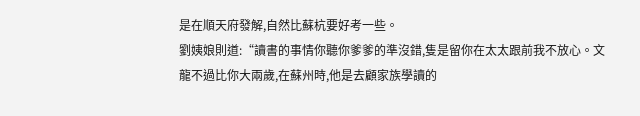是在順天府發解,自然比蘇杭要好考一些。
劉姨娘則道:“讀書的事情你聽你爹爹的準沒錯,隻是留你在太太跟前我不放心。文龍不過比你大兩歲,在蘇州時,他是去顧家族學讀的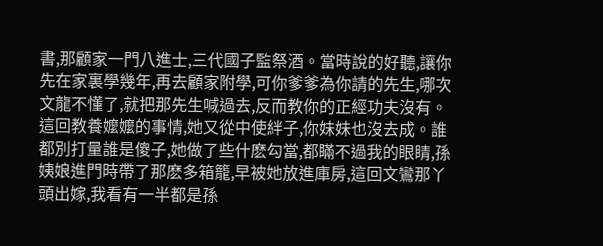書,那顧家一門八進士,三代國子監祭酒。當時說的好聽,讓你先在家裏學幾年,再去顧家附學,可你爹爹為你請的先生,哪次文龍不懂了,就把那先生喊過去,反而教你的正經功夫沒有。這回教養嬤嬤的事情,她又從中使絆子,你妹妹也沒去成。誰都別打量誰是傻子,她做了些什麽勾當,都瞞不過我的眼睛,孫姨娘進門時帶了那麽多箱籠,早被她放進庫房,這回文鸞那丫頭出嫁,我看有一半都是孫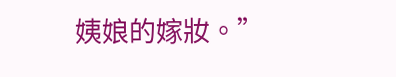姨娘的嫁妝。”